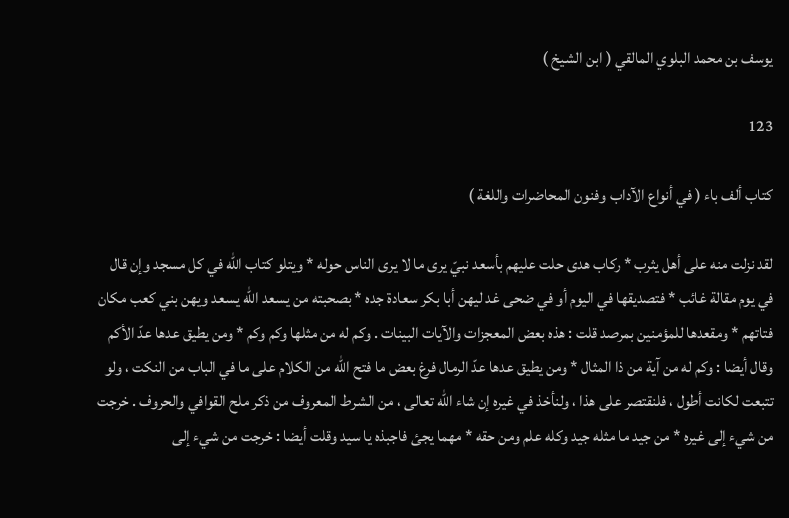يوسف بن محمد البلوي المالقي ( ابن الشيخ )

123

كتاب ألف باء ( في أنواع الآداب وفنون المحاضرات واللغة )

لقد نزلت منه على أهل يثرب * ركاب هدى حلت عليهم بأسعد نبيّ يرى ما لا يرى الناس حوله * ويتلو كتاب اللّه في كل مسجد وإن قال في يوم مقالة غائب * فتصديقها في اليوم أو في ضحى غد ليهن أبا بكر سعادة جده * بصحبته من يسعد اللّه يسعد ويهن بني كعب مكان فتاتهم * ومقعدها للمؤمنين بمرصد قلت : هذه بعض المعجزات والآيات البينات . وكم له من مثلها وكم وكم * ومن يطيق عدها عدّ الأكم وقال أيضا : وكم له من آية من ذا المثال * ومن يطيق عدها عدّ الرمال فرغ بعض ما فتح اللّه من الكلام على ما في الباب من النكت ، ولو تتبعت لكانت أطول ، فلنقتصر على هذا ، ولنأخذ في غيره إن شاء اللّه تعالى ، من الشرط المعروف من ذكر ملح القوافي والحروف . خرجت من شيء إلى غيره * من جيد ما مثله جيد وكله علم ومن حقه * مهما يجئ فاجبذه يا سيد وقلت أيضا : خرجت من شيء إلى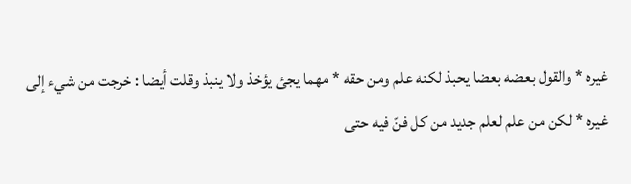غيره * والقول بعضه بعضا يحبذ لكنه علم ومن حقه * مهما يجئ يؤخذ ولا ينبذ وقلت أيضا : خرجت من شيء إلى غيره * لكن من علم لعلم جديد من كل فنّ فيه حتى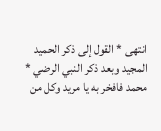انتهى * القول إلى ذكر الحميد المجيد وبعد ذكر النبي الرضي * محمد فافخر به يا مريد وكل من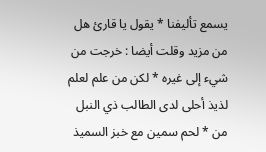يسمع تأليفنا * يقول يا قارئ هل من مزيد وقلت أيضا : خرجت من شيء إلى غيره * لكن من علم لعلم لذيذ أحلى لدى الطالب ذي النبل من * لحم سمين مع خبز السميذ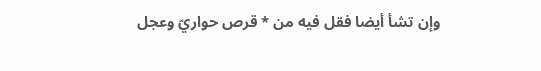وإن تشأ أيضا فقل فيه من * قرص حواريّ وعجل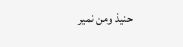حنيذ ومن نمير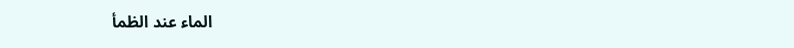الماء عند الظمأ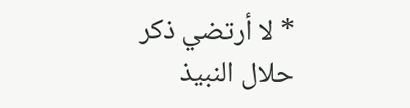* لا أرتضي ذكر حلال النبيذ